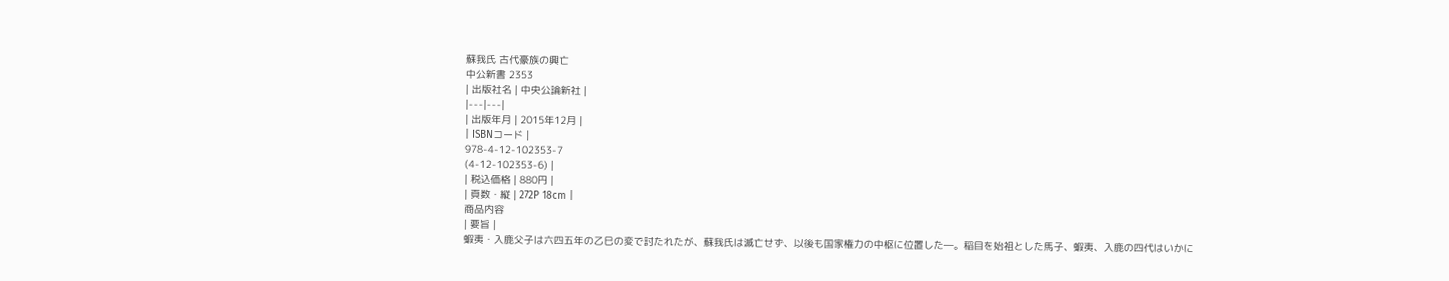蘇我氏 古代豪族の興亡
中公新書 2353
| 出版社名 | 中央公論新社 |
|---|---|
| 出版年月 | 2015年12月 |
| ISBNコード |
978-4-12-102353-7
(4-12-102353-6) |
| 税込価格 | 880円 |
| 頁数・縦 | 272P 18cm |
商品内容
| 要旨 |
蝦夷・入鹿父子は六四五年の乙巳の変で討たれたが、蘇我氏は滅亡せず、以後も国家権力の中枢に位置した―。稲目を始祖とした馬子、蝦夷、入鹿の四代はいかに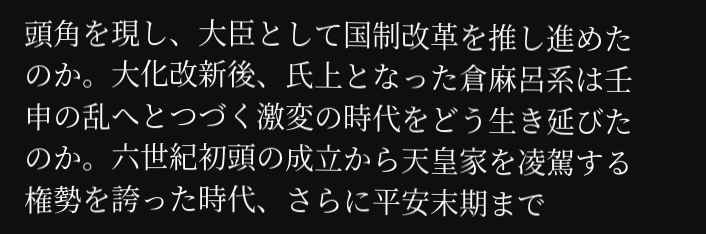頭角を現し、大臣として国制改革を推し進めたのか。大化改新後、氏上となった倉麻呂系は壬申の乱へとつづく激変の時代をどう生き延びたのか。六世紀初頭の成立から天皇家を凌駕する権勢を誇った時代、さらに平安末期まで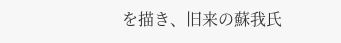を描き、旧来の蘇我氏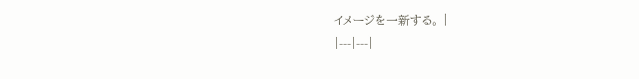イメージを一新する。 |
|---|---|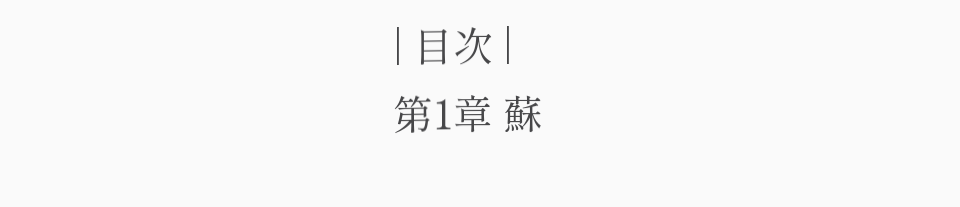| 目次 |
第1章 蘇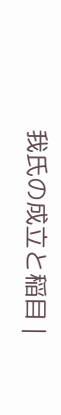我氏の成立と稲目 |